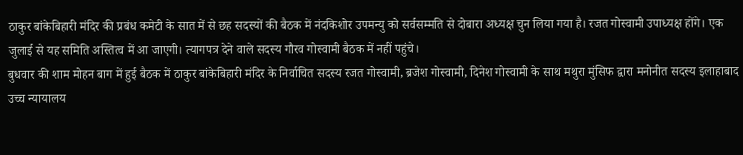ठाकुर बांकेबिहारी मंदिर की प्रबंध कमेटी के सात में से छह सदस्यों की बैठक में नंदकिशोर उपमन्यु को सर्वसम्मति से दोबारा अध्यक्ष चुन लिया गया है। रजत गोस्वामी उपाध्यक्ष होंगे। एक जुलाई से यह समिति अस्तित्व में आ जाएगी। त्यागपत्र देने वाले सदस्य गौरव गोस्वामी बैठक में नहीं पहुंचे।
बुधवार की शाम मोहन बाग में हुई बैठक में ठाकुर बांकेबिहारी मंदिर के निर्वाचित सदस्य रजत गोस्वामी, ब्रजेश गोस्वामी, दिनेश गोस्वामी के साथ मथुरा मुंसिफ द्वारा मनोनीत सदस्य इलाहाबाद उच्च न्यायालय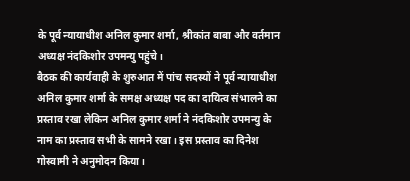के पूर्व न्यायाधीश अनिल कुमार शर्मा, श्रीकांत बाबा और वर्तमान अध्यक्ष नंदकिशोर उपमन्यु पहुंचे।
बैठक की कार्यवाही के शुरुआत में पांच सदस्यों ने पूर्व न्यायाधीश अनिल कुमार शर्मा के समक्ष अध्यक्ष पद का दायित्व संभालने का प्रस्ताव रखा लेकिन अनिल कुमार शर्मा ने नंदकिशोर उपमन्यु के नाम का प्रस्ताव सभी के सामने रखा। इस प्रस्ताव का दिनेश गोस्वामी ने अनुमोदन किया।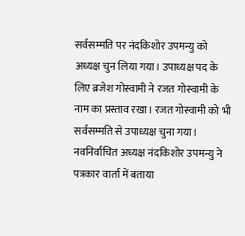सर्वसम्मति पर नंदकिशोर उपमन्यु को अध्यक्ष चुन लिया गया। उपाध्यक्ष पद के लिए ब्रजेश गोस्वामी ने रजत गोस्वामी के नाम का प्रस्ताव रखा। रजत गोस्वामी को भी सर्वसम्मति से उपाध्यक्ष चुना गया।
नवनिर्वाचित अध्यक्ष नंदकिशोर उपमन्यु ने पत्रकार वार्ता में बताया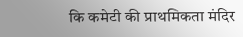कि कमेटी की प्राथमिकता मंदिर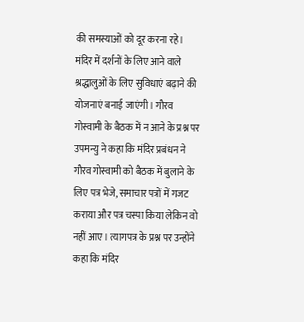की समस्याओं को दूर करना रहे। मंदिर में दर्शनों के लिए आने वाले श्रद्धालुओं के लिए सुविधाएं बढ़ाने की योजनाएं बनाई जाएंगी। गौरव गोस्वामी के बैठक में न आने के प्रश्न पर उपमन्यु ने कहा कि मंदिर प्रबंधन ने गौरव गोस्वामी को बैठक में बुलाने के लिए पत्र भेजे, समाचार पत्रों में गजट कराया और पत्र चस्पा किया लेकिन वो नहीं आए। त्यागपत्र के प्रश्न पर उन्होंने कहा कि मंदिर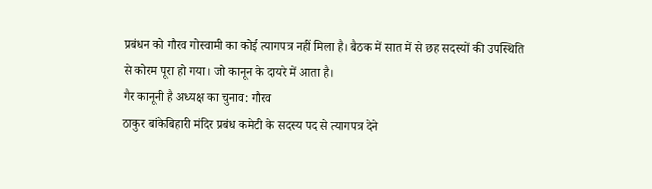प्रबंधन को गौरव गोस्वामी का कोई त्यागपत्र नहीं मिला है। बैठक में सात में से छह सदस्यों की उपस्थिति से कोरम पूरा हो गया। जो कानून के दायरे में आता है।
गैर कानूनी है अध्यक्ष का चुनाव: गौरव
ठाकुर बांकेबिहारी मंदिर प्रबंध कमेटी के सदस्य पद से त्यागपत्र देने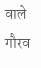वाले गौरव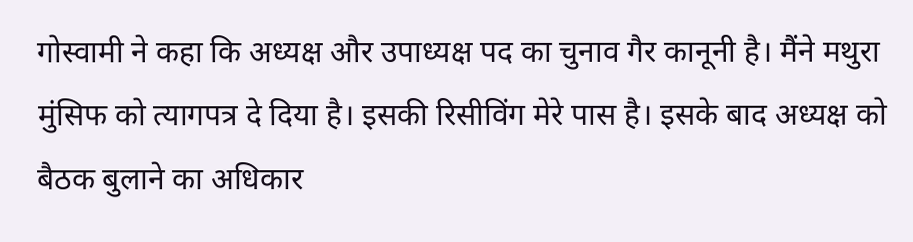गोस्वामी ने कहा कि अध्यक्ष और उपाध्यक्ष पद का चुनाव गैर कानूनी है। मैंने मथुरा मुंसिफ को त्यागपत्र दे दिया है। इसकी रिसीविंग मेरे पास है। इसके बाद अध्यक्ष को बैठक बुलाने का अधिकार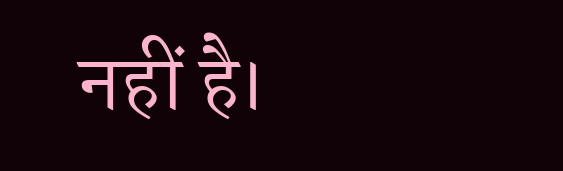नहीं है।